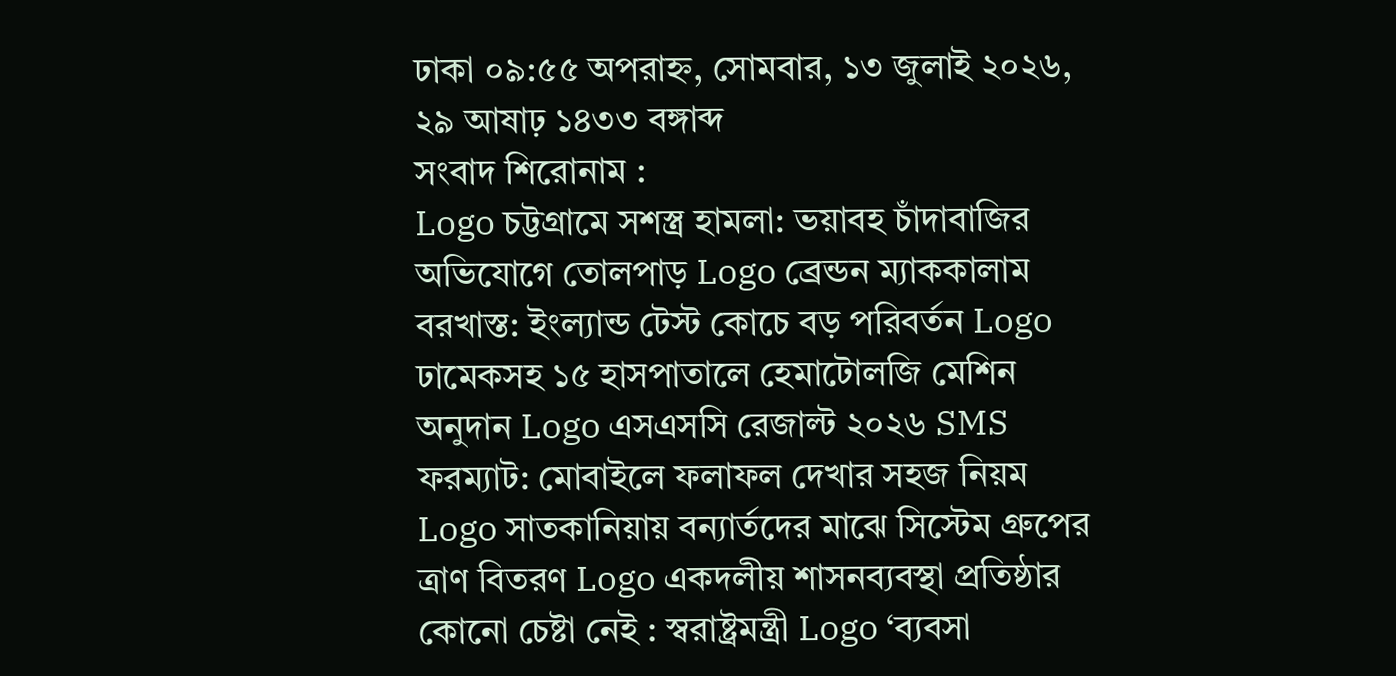ঢাকা ০৯:৫৫ অপরাহ্ন, সোমবার, ১৩ জুলাই ২০২৬, ২৯ আষাঢ় ১৪৩৩ বঙ্গাব্দ
সংবাদ শিরোনাম :
Logo চট্টগ্রামে সশস্ত্র হামলা: ভয়াবহ চাঁদাবাজির অভিযোগে তোলপাড় Logo ব্রেন্ডন ম্যাককালাম বরখাস্ত: ইংল্যান্ড টেস্ট কোচে বড় পরিবর্তন Logo ঢামেকসহ ১৫ হাসপাতালে হেমাটোলজি মেশিন অনুদান Logo এসএসসি রেজাল্ট ২০২৬ SMS ফরম্যাট: মোবাইলে ফলাফল দেখার সহজ নিয়ম Logo সাতকানিয়ায় বন্যার্তদের মাঝে সিস্টেম গ্রুপের ত্রাণ বিতরণ Logo একদলীয় শাসনব্যবস্থা প্রতিষ্ঠার কোনো চেষ্টা নেই : স্বরাষ্ট্রমন্ত্রী Logo ‘ব্যবসা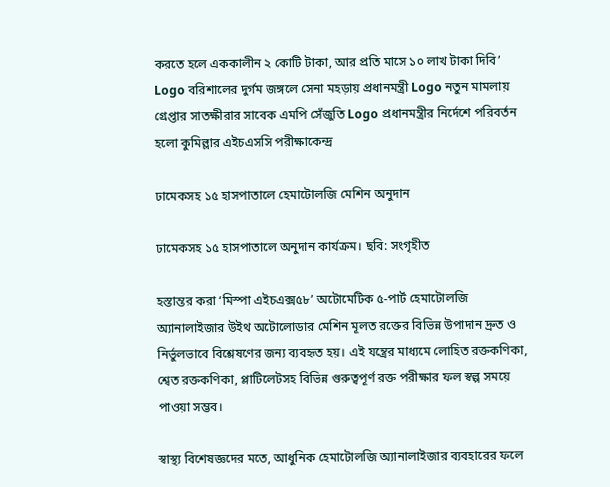করতে হলে এককালীন ২ কোটি টাকা, আর প্রতি মাসে ১০ লাখ টাকা দিবি’ Logo বরিশালের দুর্গম জঙ্গলে সেনা মহড়ায় প্রধানমন্ত্রী Logo নতুন মামলায় গ্রেপ্তার সাতক্ষীরার সাবেক এমপি সেঁজুতি Logo প্রধানমন্ত্রীর নির্দেশে পরিবর্তন হলো কুমিল্লার এইচএসসি পরীক্ষাকেন্দ্র

ঢামেকসহ ১৫ হাসপাতালে হেমাটোলজি মেশিন অনুদান

ঢামেকসহ ১৫ হাসপাতালে অনুদান কার্যক্রম। ছবি: সংগৃহীত

হস্তান্তর করা ‘মিস্পা এইচএক্স৫৮’ অটোমেটিক ৫-পার্ট হেমাটোলজি অ্যানালাইজার উইথ অটোলোডার মেশিন মূলত রক্তের বিভিন্ন উপাদান দ্রুত ও নির্ভুলভাবে বিশ্লেষণের জন্য ব্যবহৃত হয়। এই যন্ত্রের মাধ্যমে লোহিত রক্তকণিকা, শ্বেত রক্তকণিকা, প্লাটিলেটসহ বিভিন্ন গুরুত্বপূর্ণ রক্ত পরীক্ষার ফল স্বল্প সময়ে পাওয়া সম্ভব।

স্বাস্থ্য বিশেষজ্ঞদের মতে, আধুনিক হেমাটোলজি অ্যানালাইজার ব্যবহারের ফলে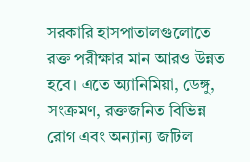সরকারি হাসপাতালগুলোতে রক্ত পরীক্ষার মান আরও উন্নত হবে। এতে অ্যানিমিয়া, ডেঙ্গু, সংক্রমণ, রক্তজনিত বিভিন্ন রোগ এবং অন্যান্য জটিল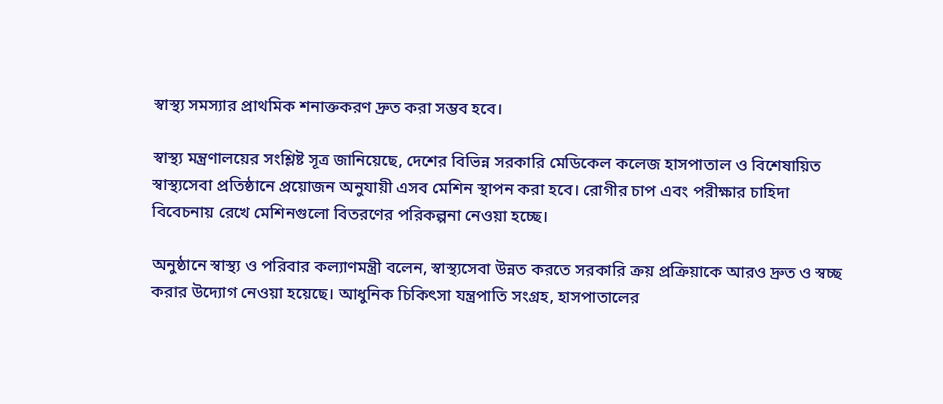স্বাস্থ্য সমস্যার প্রাথমিক শনাক্তকরণ দ্রুত করা সম্ভব হবে।

স্বাস্থ্য মন্ত্রণালয়ের সংশ্লিষ্ট সূত্র জানিয়েছে, দেশের বিভিন্ন সরকারি মেডিকেল কলেজ হাসপাতাল ও বিশেষায়িত স্বাস্থ্যসেবা প্রতিষ্ঠানে প্রয়োজন অনুযায়ী এসব মেশিন স্থাপন করা হবে। রোগীর চাপ এবং পরীক্ষার চাহিদা বিবেচনায় রেখে মেশিনগুলো বিতরণের পরিকল্পনা নেওয়া হচ্ছে।

অনুষ্ঠানে স্বাস্থ্য ও পরিবার কল্যাণমন্ত্রী বলেন, স্বাস্থ্যসেবা উন্নত করতে সরকারি ক্রয় প্রক্রিয়াকে আরও দ্রুত ও স্বচ্ছ করার উদ্যোগ নেওয়া হয়েছে। আধুনিক চিকিৎসা যন্ত্রপাতি সংগ্রহ, হাসপাতালের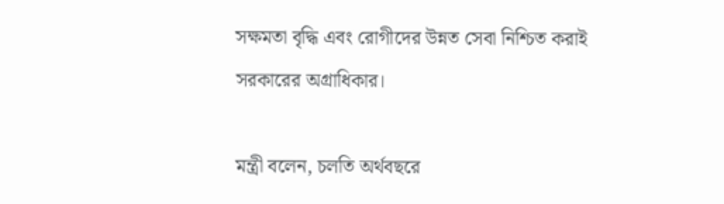সক্ষমতা বৃদ্ধি এবং রোগীদের উন্নত সেবা নিশ্চিত করাই সরকারের অগ্রাধিকার।

মন্ত্রী বলেন, চলতি অর্থবছরে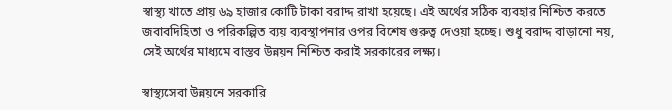স্বাস্থ্য খাতে প্রায় ৬৯ হাজার কোটি টাকা বরাদ্দ রাখা হয়েছে। এই অর্থের সঠিক ব্যবহার নিশ্চিত করতে জবাবদিহিতা ও পরিকল্পিত ব্যয় ব্যবস্থাপনার ওপর বিশেষ গুরুত্ব দেওয়া হচ্ছে। শুধু বরাদ্দ বাড়ানো নয়, সেই অর্থের মাধ্যমে বাস্তব উন্নয়ন নিশ্চিত করাই সরকারের লক্ষ্য।

স্বাস্থ্যসেবা উন্নয়নে সরকারি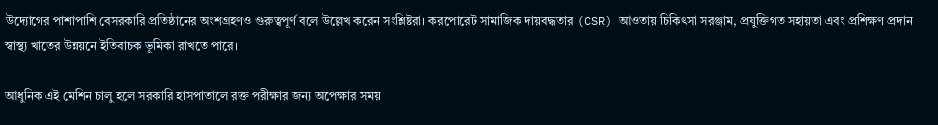উদ্যোগের পাশাপাশি বেসরকারি প্রতিষ্ঠানের অংশগ্রহণও গুরুত্বপূর্ণ বলে উল্লেখ করেন সংশ্লিষ্টরা। করপোরেট সামাজিক দায়বদ্ধতার (CSR) আওতায় চিকিৎসা সরঞ্জাম, প্রযুক্তিগত সহায়তা এবং প্রশিক্ষণ প্রদান স্বাস্থ্য খাতের উন্নয়নে ইতিবাচক ভূমিকা রাখতে পারে।

আধুনিক এই মেশিন চালু হলে সরকারি হাসপাতালে রক্ত পরীক্ষার জন্য অপেক্ষার সময়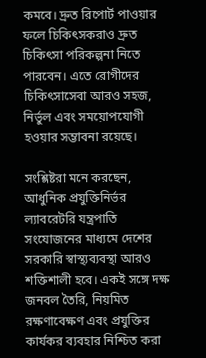কমবে। দ্রুত রিপোর্ট পাওয়ার ফলে চিকিৎসকরাও দ্রুত চিকিৎসা পরিকল্পনা নিতে পারবেন। এতে রোগীদের চিকিৎসাসেবা আরও সহজ, নির্ভুল এবং সময়োপযোগী হওয়ার সম্ভাবনা রয়েছে।

সংশ্লিষ্টরা মনে করছেন, আধুনিক প্রযুক্তিনির্ভর ল্যাবরেটরি যন্ত্রপাতি সংযোজনের মাধ্যমে দেশের সরকারি স্বাস্থ্যব্যবস্থা আরও শক্তিশালী হবে। একই সঙ্গে দক্ষ জনবল তৈরি, নিয়মিত রক্ষণাবেক্ষণ এবং প্রযুক্তির কার্যকর ব্যবহার নিশ্চিত করা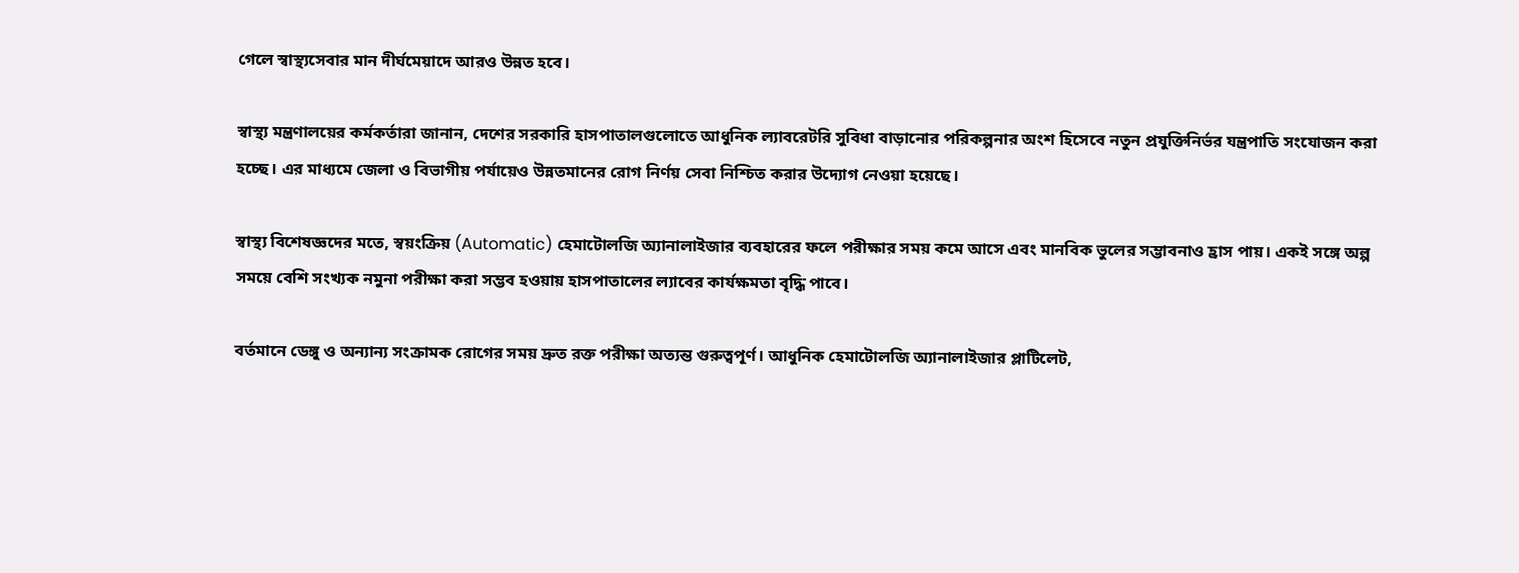গেলে স্বাস্থ্যসেবার মান দীর্ঘমেয়াদে আরও উন্নত হবে।

স্বাস্থ্য মন্ত্রণালয়ের কর্মকর্তারা জানান, দেশের সরকারি হাসপাতালগুলোতে আধুনিক ল্যাবরেটরি সুবিধা বাড়ানোর পরিকল্পনার অংশ হিসেবে নতুন প্রযুক্তিনির্ভর যন্ত্রপাতি সংযোজন করা হচ্ছে। এর মাধ্যমে জেলা ও বিভাগীয় পর্যায়েও উন্নতমানের রোগ নির্ণয় সেবা নিশ্চিত করার উদ্যোগ নেওয়া হয়েছে।

স্বাস্থ্য বিশেষজ্ঞদের মতে, স্বয়ংক্রিয় (Automatic) হেমাটোলজি অ্যানালাইজার ব্যবহারের ফলে পরীক্ষার সময় কমে আসে এবং মানবিক ভুলের সম্ভাবনাও হ্রাস পায়। একই সঙ্গে অল্প সময়ে বেশি সংখ্যক নমুনা পরীক্ষা করা সম্ভব হওয়ায় হাসপাতালের ল্যাবের কার্যক্ষমতা বৃদ্ধি পাবে।

বর্তমানে ডেঙ্গু ও অন্যান্য সংক্রামক রোগের সময় দ্রুত রক্ত পরীক্ষা অত্যন্ত গুরুত্বপূর্ণ। আধুনিক হেমাটোলজি অ্যানালাইজার প্লাটিলেট,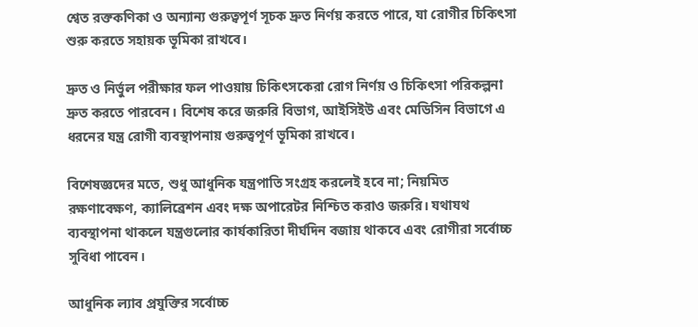শ্বেত রক্তকণিকা ও অন্যান্য গুরুত্বপূর্ণ সূচক দ্রুত নির্ণয় করতে পারে, যা রোগীর চিকিৎসা শুরু করতে সহায়ক ভূমিকা রাখবে।

দ্রুত ও নির্ভুল পরীক্ষার ফল পাওয়ায় চিকিৎসকেরা রোগ নির্ণয় ও চিকিৎসা পরিকল্পনা দ্রুত করতে পারবেন। বিশেষ করে জরুরি বিভাগ, আইসিইউ এবং মেডিসিন বিভাগে এ ধরনের যন্ত্র রোগী ব্যবস্থাপনায় গুরুত্বপূর্ণ ভূমিকা রাখবে।

বিশেষজ্ঞদের মতে, শুধু আধুনিক যন্ত্রপাতি সংগ্রহ করলেই হবে না; নিয়মিত রক্ষণাবেক্ষণ, ক্যালিব্রেশন এবং দক্ষ অপারেটর নিশ্চিত করাও জরুরি। যথাযথ ব্যবস্থাপনা থাকলে যন্ত্রগুলোর কার্যকারিতা দীর্ঘদিন বজায় থাকবে এবং রোগীরা সর্বোচ্চ সুবিধা পাবেন।

আধুনিক ল্যাব প্রযুক্তির সর্বোচ্চ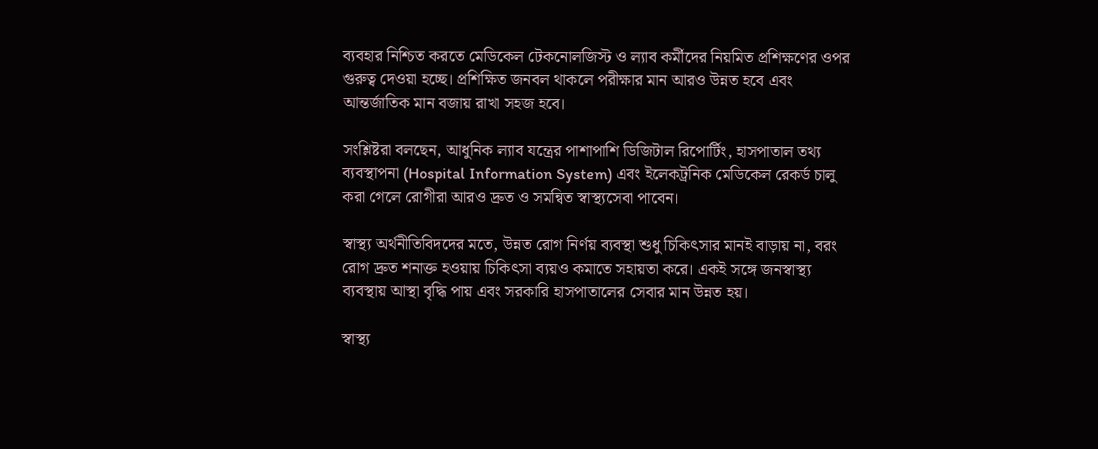ব্যবহার নিশ্চিত করতে মেডিকেল টেকনোলজিস্ট ও ল্যাব কর্মীদের নিয়মিত প্রশিক্ষণের ওপর গুরুত্ব দেওয়া হচ্ছে। প্রশিক্ষিত জনবল থাকলে পরীক্ষার মান আরও উন্নত হবে এবং আন্তর্জাতিক মান বজায় রাখা সহজ হবে।

সংশ্লিষ্টরা বলছেন, আধুনিক ল্যাব যন্ত্রের পাশাপাশি ডিজিটাল রিপোর্টিং, হাসপাতাল তথ্য ব্যবস্থাপনা (Hospital Information System) এবং ইলেকট্রনিক মেডিকেল রেকর্ড চালু করা গেলে রোগীরা আরও দ্রুত ও সমন্বিত স্বাস্থ্যসেবা পাবেন।

স্বাস্থ্য অর্থনীতিবিদদের মতে, উন্নত রোগ নির্ণয় ব্যবস্থা শুধু চিকিৎসার মানই বাড়ায় না, বরং রোগ দ্রুত শনাক্ত হওয়ায় চিকিৎসা ব্যয়ও কমাতে সহায়তা করে। একই সঙ্গে জনস্বাস্থ্য ব্যবস্থায় আস্থা বৃদ্ধি পায় এবং সরকারি হাসপাতালের সেবার মান উন্নত হয়।

স্বাস্থ্য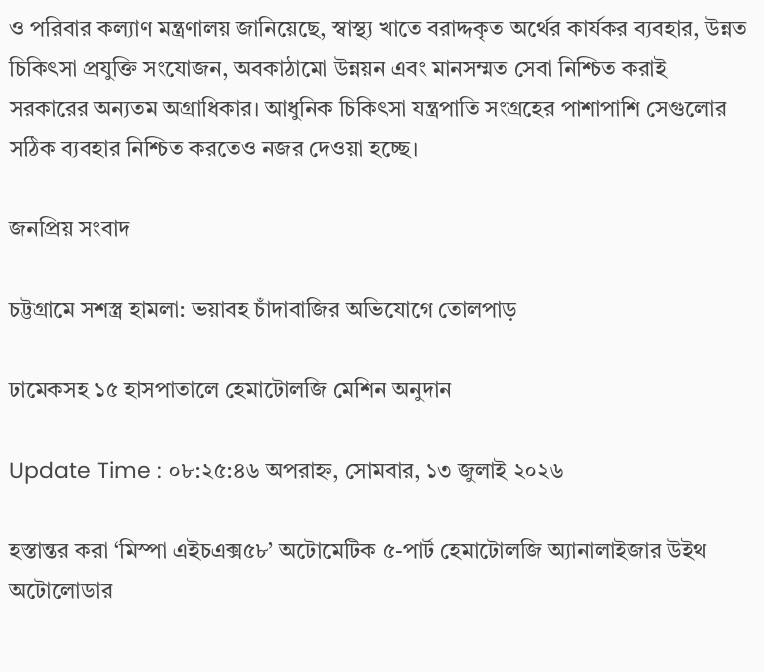ও পরিবার কল্যাণ মন্ত্রণালয় জানিয়েছে, স্বাস্থ্য খাতে বরাদ্দকৃত অর্থের কার্যকর ব্যবহার, উন্নত চিকিৎসা প্রযুক্তি সংযোজন, অবকাঠামো উন্নয়ন এবং মানসম্মত সেবা নিশ্চিত করাই সরকারের অন্যতম অগ্রাধিকার। আধুনিক চিকিৎসা যন্ত্রপাতি সংগ্রহের পাশাপাশি সেগুলোর সঠিক ব্যবহার নিশ্চিত করতেও নজর দেওয়া হচ্ছে।

জনপ্রিয় সংবাদ

চট্টগ্রামে সশস্ত্র হামলা: ভয়াবহ চাঁদাবাজির অভিযোগে তোলপাড়

ঢামেকসহ ১৫ হাসপাতালে হেমাটোলজি মেশিন অনুদান

Update Time : ০৮:২৫:৪৬ অপরাহ্ন, সোমবার, ১৩ জুলাই ২০২৬

হস্তান্তর করা ‘মিস্পা এইচএক্স৫৮’ অটোমেটিক ৫-পার্ট হেমাটোলজি অ্যানালাইজার উইথ অটোলোডার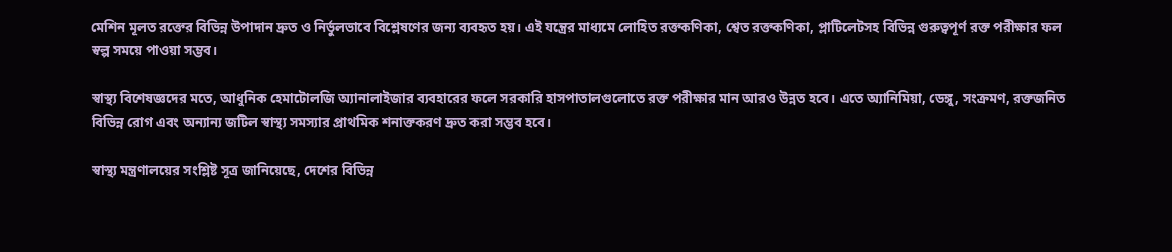মেশিন মূলত রক্তের বিভিন্ন উপাদান দ্রুত ও নির্ভুলভাবে বিশ্লেষণের জন্য ব্যবহৃত হয়। এই যন্ত্রের মাধ্যমে লোহিত রক্তকণিকা, শ্বেত রক্তকণিকা, প্লাটিলেটসহ বিভিন্ন গুরুত্বপূর্ণ রক্ত পরীক্ষার ফল স্বল্প সময়ে পাওয়া সম্ভব।

স্বাস্থ্য বিশেষজ্ঞদের মতে, আধুনিক হেমাটোলজি অ্যানালাইজার ব্যবহারের ফলে সরকারি হাসপাতালগুলোতে রক্ত পরীক্ষার মান আরও উন্নত হবে। এতে অ্যানিমিয়া, ডেঙ্গু, সংক্রমণ, রক্তজনিত বিভিন্ন রোগ এবং অন্যান্য জটিল স্বাস্থ্য সমস্যার প্রাথমিক শনাক্তকরণ দ্রুত করা সম্ভব হবে।

স্বাস্থ্য মন্ত্রণালয়ের সংশ্লিষ্ট সূত্র জানিয়েছে, দেশের বিভিন্ন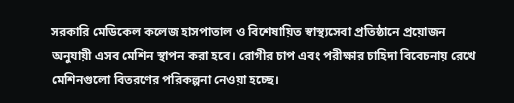সরকারি মেডিকেল কলেজ হাসপাতাল ও বিশেষায়িত স্বাস্থ্যসেবা প্রতিষ্ঠানে প্রয়োজন অনুযায়ী এসব মেশিন স্থাপন করা হবে। রোগীর চাপ এবং পরীক্ষার চাহিদা বিবেচনায় রেখে মেশিনগুলো বিতরণের পরিকল্পনা নেওয়া হচ্ছে।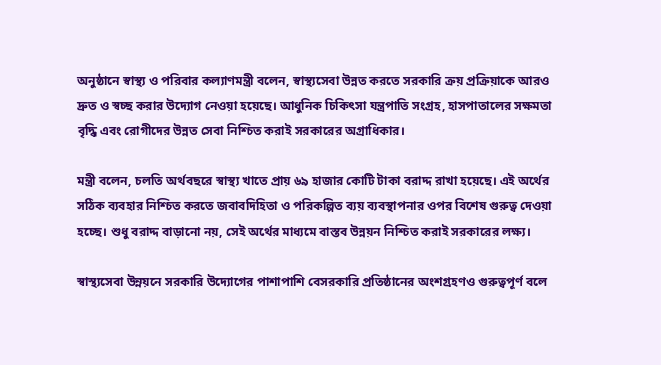অনুষ্ঠানে স্বাস্থ্য ও পরিবার কল্যাণমন্ত্রী বলেন, স্বাস্থ্যসেবা উন্নত করতে সরকারি ক্রয় প্রক্রিয়াকে আরও দ্রুত ও স্বচ্ছ করার উদ্যোগ নেওয়া হয়েছে। আধুনিক চিকিৎসা যন্ত্রপাতি সংগ্রহ, হাসপাতালের সক্ষমতা বৃদ্ধি এবং রোগীদের উন্নত সেবা নিশ্চিত করাই সরকারের অগ্রাধিকার।

মন্ত্রী বলেন, চলতি অর্থবছরে স্বাস্থ্য খাতে প্রায় ৬৯ হাজার কোটি টাকা বরাদ্দ রাখা হয়েছে। এই অর্থের সঠিক ব্যবহার নিশ্চিত করতে জবাবদিহিতা ও পরিকল্পিত ব্যয় ব্যবস্থাপনার ওপর বিশেষ গুরুত্ব দেওয়া হচ্ছে। শুধু বরাদ্দ বাড়ানো নয়, সেই অর্থের মাধ্যমে বাস্তব উন্নয়ন নিশ্চিত করাই সরকারের লক্ষ্য।

স্বাস্থ্যসেবা উন্নয়নে সরকারি উদ্যোগের পাশাপাশি বেসরকারি প্রতিষ্ঠানের অংশগ্রহণও গুরুত্বপূর্ণ বলে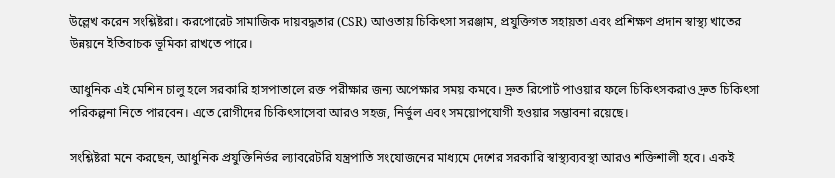উল্লেখ করেন সংশ্লিষ্টরা। করপোরেট সামাজিক দায়বদ্ধতার (CSR) আওতায় চিকিৎসা সরঞ্জাম, প্রযুক্তিগত সহায়তা এবং প্রশিক্ষণ প্রদান স্বাস্থ্য খাতের উন্নয়নে ইতিবাচক ভূমিকা রাখতে পারে।

আধুনিক এই মেশিন চালু হলে সরকারি হাসপাতালে রক্ত পরীক্ষার জন্য অপেক্ষার সময় কমবে। দ্রুত রিপোর্ট পাওয়ার ফলে চিকিৎসকরাও দ্রুত চিকিৎসা পরিকল্পনা নিতে পারবেন। এতে রোগীদের চিকিৎসাসেবা আরও সহজ, নির্ভুল এবং সময়োপযোগী হওয়ার সম্ভাবনা রয়েছে।

সংশ্লিষ্টরা মনে করছেন, আধুনিক প্রযুক্তিনির্ভর ল্যাবরেটরি যন্ত্রপাতি সংযোজনের মাধ্যমে দেশের সরকারি স্বাস্থ্যব্যবস্থা আরও শক্তিশালী হবে। একই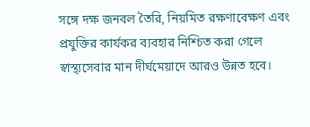সঙ্গে দক্ষ জনবল তৈরি, নিয়মিত রক্ষণাবেক্ষণ এবং প্রযুক্তির কার্যকর ব্যবহার নিশ্চিত করা গেলে স্বাস্থ্যসেবার মান দীর্ঘমেয়াদে আরও উন্নত হবে।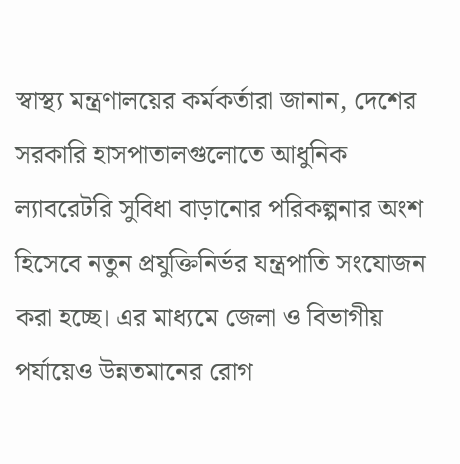স্বাস্থ্য মন্ত্রণালয়ের কর্মকর্তারা জানান, দেশের সরকারি হাসপাতালগুলোতে আধুনিক ল্যাবরেটরি সুবিধা বাড়ানোর পরিকল্পনার অংশ হিসেবে নতুন প্রযুক্তিনির্ভর যন্ত্রপাতি সংযোজন করা হচ্ছে। এর মাধ্যমে জেলা ও বিভাগীয় পর্যায়েও উন্নতমানের রোগ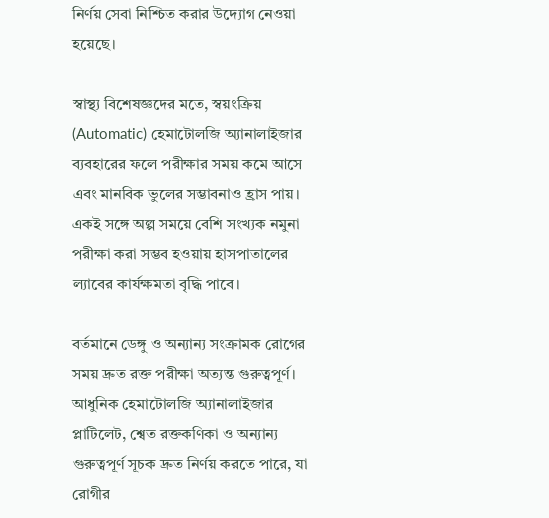নির্ণয় সেবা নিশ্চিত করার উদ্যোগ নেওয়া হয়েছে।

স্বাস্থ্য বিশেষজ্ঞদের মতে, স্বয়ংক্রিয় (Automatic) হেমাটোলজি অ্যানালাইজার ব্যবহারের ফলে পরীক্ষার সময় কমে আসে এবং মানবিক ভুলের সম্ভাবনাও হ্রাস পায়। একই সঙ্গে অল্প সময়ে বেশি সংখ্যক নমুনা পরীক্ষা করা সম্ভব হওয়ায় হাসপাতালের ল্যাবের কার্যক্ষমতা বৃদ্ধি পাবে।

বর্তমানে ডেঙ্গু ও অন্যান্য সংক্রামক রোগের সময় দ্রুত রক্ত পরীক্ষা অত্যন্ত গুরুত্বপূর্ণ। আধুনিক হেমাটোলজি অ্যানালাইজার প্লাটিলেট, শ্বেত রক্তকণিকা ও অন্যান্য গুরুত্বপূর্ণ সূচক দ্রুত নির্ণয় করতে পারে, যা রোগীর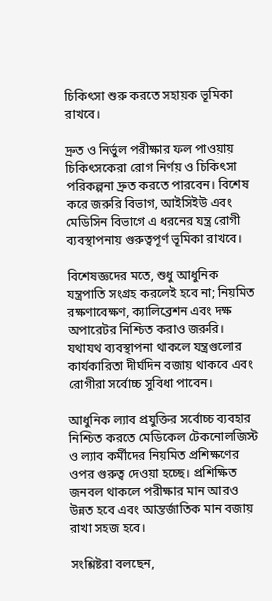চিকিৎসা শুরু করতে সহায়ক ভূমিকা রাখবে।

দ্রুত ও নির্ভুল পরীক্ষার ফল পাওয়ায় চিকিৎসকেরা রোগ নির্ণয় ও চিকিৎসা পরিকল্পনা দ্রুত করতে পারবেন। বিশেষ করে জরুরি বিভাগ, আইসিইউ এবং মেডিসিন বিভাগে এ ধরনের যন্ত্র রোগী ব্যবস্থাপনায় গুরুত্বপূর্ণ ভূমিকা রাখবে।

বিশেষজ্ঞদের মতে, শুধু আধুনিক যন্ত্রপাতি সংগ্রহ করলেই হবে না; নিয়মিত রক্ষণাবেক্ষণ, ক্যালিব্রেশন এবং দক্ষ অপারেটর নিশ্চিত করাও জরুরি। যথাযথ ব্যবস্থাপনা থাকলে যন্ত্রগুলোর কার্যকারিতা দীর্ঘদিন বজায় থাকবে এবং রোগীরা সর্বোচ্চ সুবিধা পাবেন।

আধুনিক ল্যাব প্রযুক্তির সর্বোচ্চ ব্যবহার নিশ্চিত করতে মেডিকেল টেকনোলজিস্ট ও ল্যাব কর্মীদের নিয়মিত প্রশিক্ষণের ওপর গুরুত্ব দেওয়া হচ্ছে। প্রশিক্ষিত জনবল থাকলে পরীক্ষার মান আরও উন্নত হবে এবং আন্তর্জাতিক মান বজায় রাখা সহজ হবে।

সংশ্লিষ্টরা বলছেন,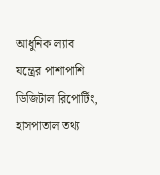আধুনিক ল্যাব যন্ত্রের পাশাপাশি ডিজিটাল রিপোর্টিং, হাসপাতাল তথ্য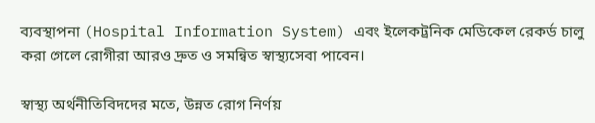ব্যবস্থাপনা (Hospital Information System) এবং ইলেকট্রনিক মেডিকেল রেকর্ড চালু করা গেলে রোগীরা আরও দ্রুত ও সমন্বিত স্বাস্থ্যসেবা পাবেন।

স্বাস্থ্য অর্থনীতিবিদদের মতে, উন্নত রোগ নির্ণয়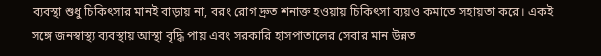ব্যবস্থা শুধু চিকিৎসার মানই বাড়ায় না, বরং রোগ দ্রুত শনাক্ত হওয়ায় চিকিৎসা ব্যয়ও কমাতে সহায়তা করে। একই সঙ্গে জনস্বাস্থ্য ব্যবস্থায় আস্থা বৃদ্ধি পায় এবং সরকারি হাসপাতালের সেবার মান উন্নত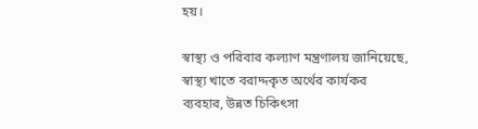হয়।

স্বাস্থ্য ও পরিবার কল্যাণ মন্ত্রণালয় জানিয়েছে, স্বাস্থ্য খাতে বরাদ্দকৃত অর্থের কার্যকর ব্যবহার, উন্নত চিকিৎসা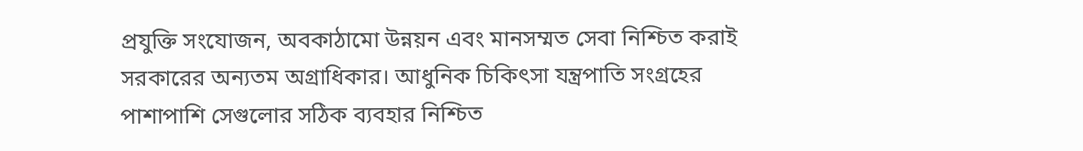প্রযুক্তি সংযোজন, অবকাঠামো উন্নয়ন এবং মানসম্মত সেবা নিশ্চিত করাই সরকারের অন্যতম অগ্রাধিকার। আধুনিক চিকিৎসা যন্ত্রপাতি সংগ্রহের পাশাপাশি সেগুলোর সঠিক ব্যবহার নিশ্চিত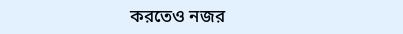করতেও নজর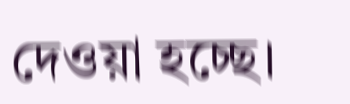দেওয়া হচ্ছে।